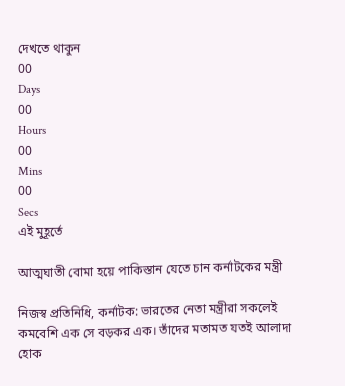দেখতে থাকুন
00
Days
00
Hours
00
Mins
00
Secs
এই মুহূর্তে

আত্মঘাতী বোমা হয়ে পাকিস্তান যেতে চান কর্নাটকের মন্ত্রী

নিজস্ব প্রতিনিধি, কর্নাটক: ভারতের নেতা মন্ত্রীরা সকলেই কমবেশি এক সে বড়কর এক। তাঁদের মতামত যতই আলাদা হোক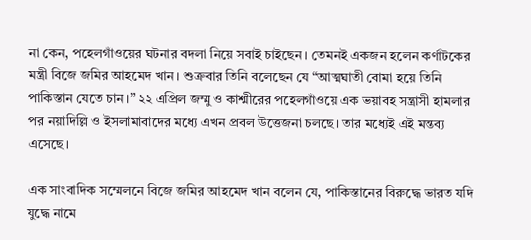না কেন, পহেলগাঁওয়ের ঘটনার বদলা নিয়ে সবাই চাইছেন। তেমনই একজন হলেন কর্ণাটকের মন্ত্রী বিজে জমির আহমেদ খান। শুক্রবার তিনি বলেছেন যে “আত্মঘাতী বোমা হয়ে তিনি পাকিস্তান যেতে চান।” ২২ এপ্রিল জম্মু ও কাশ্মীরের পহেলগাঁওয়ে এক ভয়াবহ সন্ত্রাসী হামলার পর নয়াদিল্লি ও ইসলামাবাদের মধ্যে এখন প্রবল উত্তেজনা চলছে। তার মধ্যেই এই মন্তব্য এসেছে।

এক সাংবাদিক সম্মেলনে বিজে জমির আহমেদ খান বলেন যে, পাকিস্তানের বিরুদ্ধে ভারত যদি যুদ্ধে নামে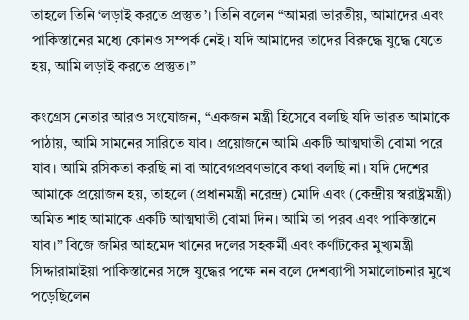তাহলে তিনি ‘লড়াই করতে প্রস্তুত’। তিনি বলেন “আমরা ভারতীয়, আমাদের এবং পাকিস্তানের মধ্যে কোনও সম্পর্ক নেই। যদি আমাদের তাদের বিরুদ্ধে যুদ্ধে যেতে হয়, আমি লড়াই করতে প্রস্তুত।”

কংগ্রেস নেতার আরও সংযোজন, “একজন মন্ত্রী হিসেবে বলছি যদি ভারত আমাকে পাঠায়, আমি সামনের সারিতে যাব। প্রয়োজনে আমি একটি আত্মঘাতী বোমা পরে যাব। আমি রসিকতা করছি না বা আবেগপ্রবণভাবে কথা বলছি না। যদি দেশের আমাকে প্রয়োজন হয়, তাহলে (প্রধানমন্ত্রী নরেন্দ্র) মোদি এবং (কেন্দ্রীয় স্বরাষ্ট্রমন্ত্রী) অমিত শাহ আমাকে একটি আত্মঘাতী বোমা দিন। আমি তা পরব এবং পাকিস্তানে যাব।” বিজে জমির আহমেদ খানের দলের সহকর্মী এবং কর্ণাটকের মুখ্যমন্ত্রী সিদ্দারামাইয়া পাকিস্তানের সঙ্গে যুদ্ধের পক্ষে নন বলে দেশব্যাপী সমালোচনার মুখে পড়েছিলেন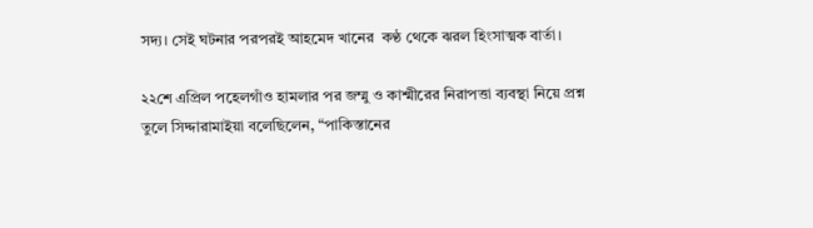সদ্য। সেই ঘটনার পরপরই আহমেদ খানের  কণ্ঠ থেকে ঝরল হিংসাত্মক বার্তা।

২২শে এপ্রিল পহেলগাঁও হামলার পর জম্মু ও কাশ্মীরের নিরাপত্তা ব্যবস্থা নিয়ে প্রশ্ন তুলে সিদ্দারামাইয়া বলেছিলেন, “পাকিস্তানের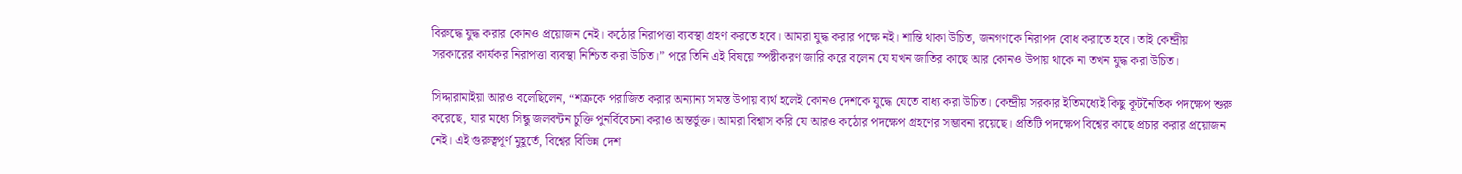বিরুদ্ধে যুদ্ধ করার কোনও প্রয়োজন নেই। কঠোর নিরাপত্তা ব্যবস্থা গ্রহণ করতে হবে। আমরা যুদ্ধ করার পক্ষে নই। শান্তি থাকা উচিত, জনগণকে নিরাপদ বোধ করাতে হবে। তাই কেন্দ্রীয় সরকারের কার্যকর নিরাপত্তা ব্যবস্থা নিশ্চিত করা উচিত।” পরে তিনি এই বিষয়ে স্পষ্টীকরণ জারি করে বলেন যে যখন জাতির কাছে আর কোনও উপায় থাকে না তখন যুদ্ধ করা উচিত।

সিদ্দারামাইয়া আরও বলেছিলেন, “শত্রুকে পরাজিত করার অন্যান্য সমস্ত উপায় ব্যর্থ হলেই কোনও দেশকে যুদ্ধে যেতে বাধ্য করা উচিত। কেন্দ্রীয় সরকার ইতিমধ্যেই কিছু কূটনৈতিক পদক্ষেপ শুরু করেছে, যার মধ্যে সিন্ধু জলবন্টন চুক্তি পুনর্বিবেচনা করাও অন্তর্ভুক্ত। আমরা বিশ্বাস করি যে আরও কঠোর পদক্ষেপ গ্রহণের সম্ভাবনা রয়েছে। প্রতিটি পদক্ষেপ বিশ্বের কাছে প্রচার করার প্রয়োজন নেই। এই গুরুত্বপূর্ণ মুহূর্তে, বিশ্বের বিভিন্ন দেশ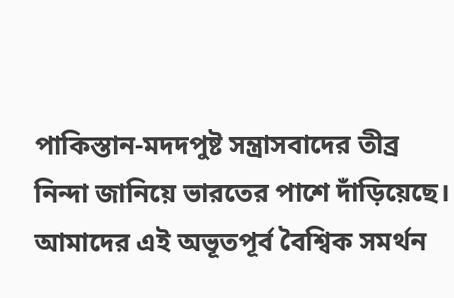পাকিস্তান-মদদপুষ্ট সন্ত্রাসবাদের তীব্র নিন্দা জানিয়ে ভারতের পাশে দাঁড়িয়েছে। আমাদের এই অভূতপূর্ব বৈশ্বিক সমর্থন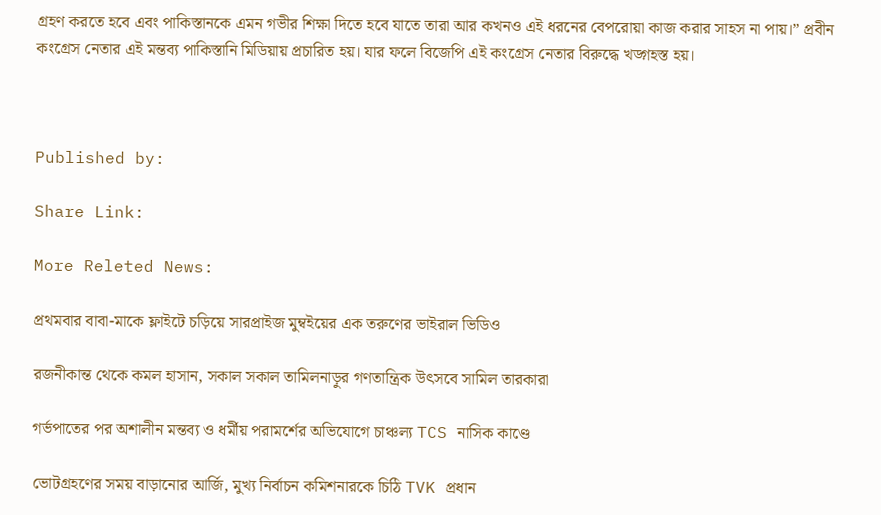গ্রহণ করতে হবে এবং পাকিস্তানকে এমন গভীর শিক্ষা দিতে হবে যাতে তারা আর কখনও এই ধরনের বেপরোয়া কাজ করার সাহস না পায়।” প্রবীন কংগ্রেস নেতার এই মন্তব্য পাকিস্তানি মিডিয়ায় প্রচারিত হয়। যার ফলে বিজেপি এই কংগ্রেস নেতার বিরুদ্ধে খড়্গহস্ত হয়।



Published by:

Share Link:

More Releted News:

প্রথমবার বাবা-মাকে ফ্লাইটে চড়িয়ে সারপ্রাইজ মুম্বইয়ের এক তরুণের ভাইরাল ভিডিও

রজনীকান্ত থেকে কমল হাসান, সকাল সকাল তামিলনাড়ুর গণতান্ত্রিক উৎসবে সামিল তারকারা

গর্ভপাতের পর অশালীন মন্তব্য ও ধর্মীয় পরামর্শের অভিযোগে চাঞ্চল্য TCS নাসিক কাণ্ডে

ভোটগ্রহণের সময় বাড়ানোর আর্জি, মুখ্য নির্বাচন কমিশনারকে চিঠি TVK প্রধান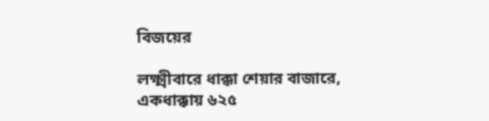বিজয়ের

লক্ষ্মীবারে ধাক্কা শেয়ার বাজারে, একধাক্কায় ৬২৫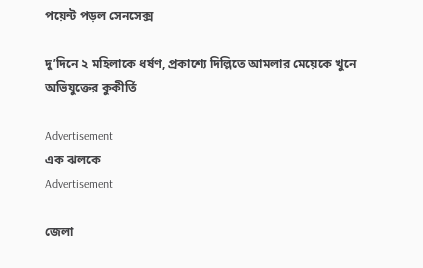পয়েন্ট পড়ল সেনসেক্স

দু’দিনে ২ মহিলাকে ধর্ষণ, প্রকাশ্যে দিল্লিতে আমলার মেয়েকে খুনে অভিযুক্তের কুকীর্তি

Advertisement
এক ঝলকে
Advertisement

জেলা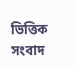ভিত্তিক সংবাদ